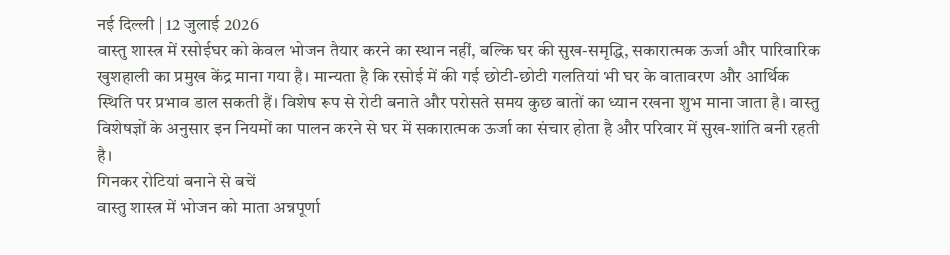नई दिल्ली | 12 जुलाई 2026
वास्तु शास्त्र में रसोईघर को केवल भोजन तैयार करने का स्थान नहीं, बल्कि घर की सुख-समृद्धि, सकारात्मक ऊर्जा और पारिवारिक खुशहाली का प्रमुख केंद्र माना गया है। मान्यता है कि रसोई में की गई छोटी-छोटी गलतियां भी घर के वातावरण और आर्थिक स्थिति पर प्रभाव डाल सकती हैं। विशेष रूप से रोटी बनाते और परोसते समय कुछ बातों का ध्यान रखना शुभ माना जाता है। वास्तु विशेषज्ञों के अनुसार इन नियमों का पालन करने से घर में सकारात्मक ऊर्जा का संचार होता है और परिवार में सुख-शांति बनी रहती है।
गिनकर रोटियां बनाने से बचें
वास्तु शास्त्र में भोजन को माता अन्नपूर्णा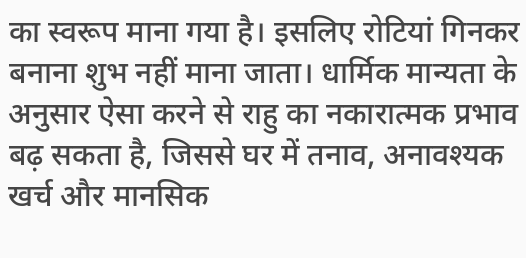का स्वरूप माना गया है। इसलिए रोटियां गिनकर बनाना शुभ नहीं माना जाता। धार्मिक मान्यता के अनुसार ऐसा करने से राहु का नकारात्मक प्रभाव बढ़ सकता है, जिससे घर में तनाव, अनावश्यक खर्च और मानसिक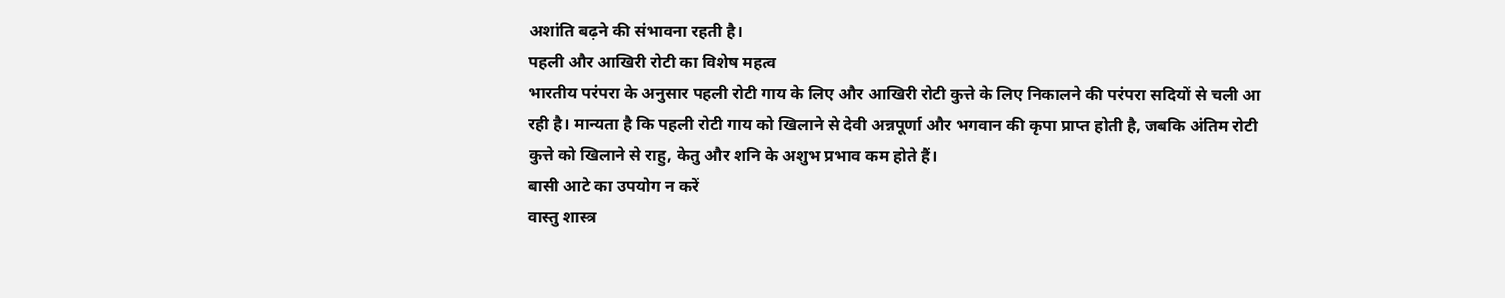अशांति बढ़ने की संभावना रहती है।
पहली और आखिरी रोटी का विशेष महत्व
भारतीय परंपरा के अनुसार पहली रोटी गाय के लिए और आखिरी रोटी कुत्ते के लिए निकालने की परंपरा सदियों से चली आ रही है। मान्यता है कि पहली रोटी गाय को खिलाने से देवी अन्नपूर्णा और भगवान की कृपा प्राप्त होती है, जबकि अंतिम रोटी कुत्ते को खिलाने से राहु, केतु और शनि के अशुभ प्रभाव कम होते हैं।
बासी आटे का उपयोग न करें
वास्तु शास्त्र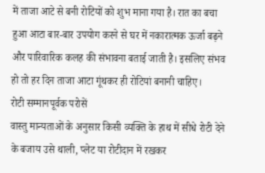में ताजा आटे से बनी रोटियों को शुभ माना गया है। रात का बचा हुआ आटा बार-बार उपयोग करने से घर में नकारात्मक ऊर्जा बढ़ने और पारिवारिक कलह की संभावना बताई जाती है। इसलिए संभव हो तो हर दिन ताजा आटा गूंथकर ही रोटियां बनानी चाहिए।
रोटी सम्मानपूर्वक परोसें
वास्तु मान्यताओं के अनुसार किसी व्यक्ति के हाथ में सीधे रोटी देने के बजाय उसे थाली, प्लेट या रोटीदान में रखकर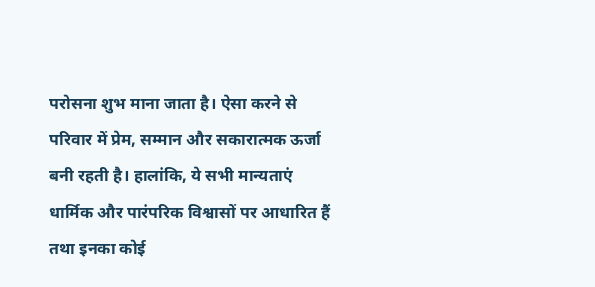परोसना शुभ माना जाता है। ऐसा करने से परिवार में प्रेम, सम्मान और सकारात्मक ऊर्जा बनी रहती है। हालांकि, ये सभी मान्यताएं धार्मिक और पारंपरिक विश्वासों पर आधारित हैं तथा इनका कोई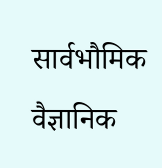सार्वभौमिक वैज्ञानिक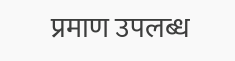प्रमाण उपलब्ध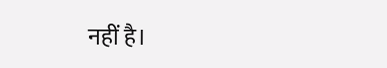नहीं है।